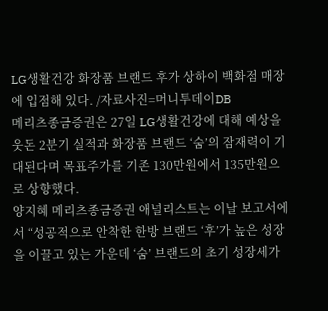LG생활건강 화장품 브랜드 후가 상하이 백화점 매장에 입점해 있다. /자료사진=머니투데이DB
메리츠종금증권은 27일 LG생활건강에 대해 예상을 웃돈 2분기 실적과 화장품 브랜드 ‘숨’의 잠재력이 기대된다며 목표주가를 기존 130만원에서 135만원으로 상향했다.
양지혜 메리츠종금증권 애널리스트는 이날 보고서에서 “성공적으로 안착한 한방 브랜드 ‘후’가 높은 성장을 이끌고 있는 가운데 ‘숨’ 브랜드의 초기 성장세가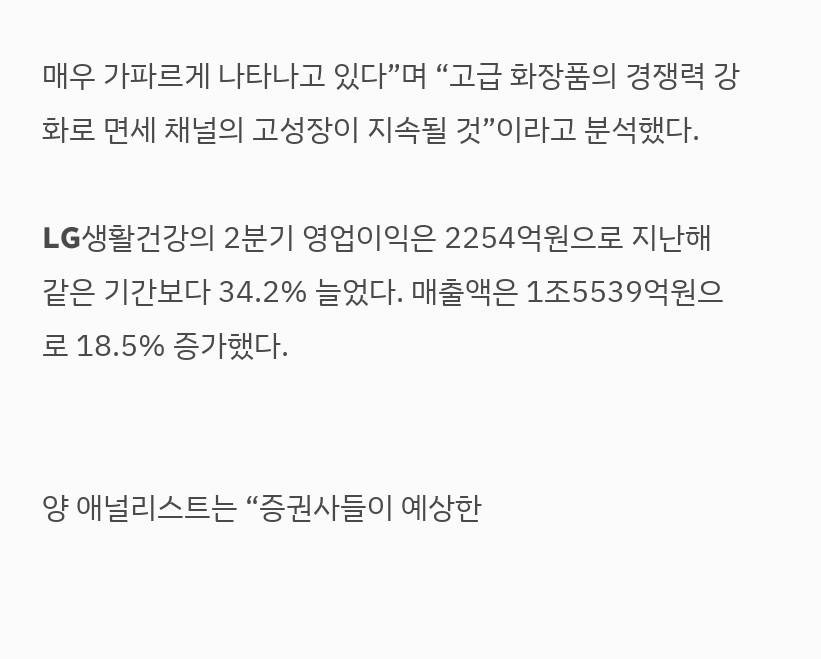매우 가파르게 나타나고 있다”며 “고급 화장품의 경쟁력 강화로 면세 채널의 고성장이 지속될 것”이라고 분석했다.

LG생활건강의 2분기 영업이익은 2254억원으로 지난해 같은 기간보다 34.2% 늘었다. 매출액은 1조5539억원으로 18.5% 증가했다.


양 애널리스트는 “증권사들이 예상한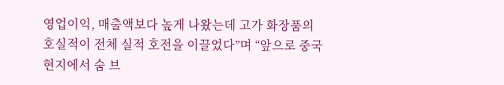영업이익, 매출액보다 높게 나왔는데 고가 화장품의 호실적이 전체 실적 호전을 이끌었다”며 “앞으로 중국 현지에서 숨 브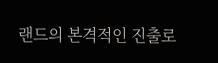랜드의 본격적인 진출로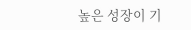높은 성장이 기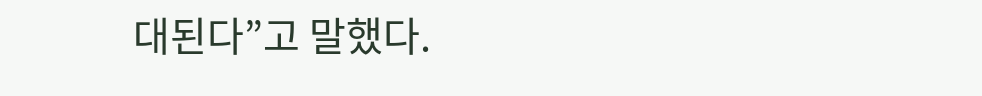대된다”고 말했다.